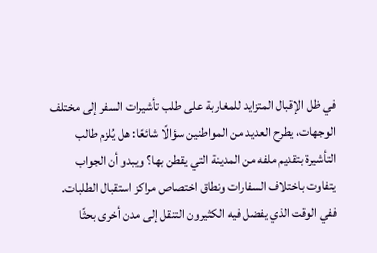في ظل الإقبال المتزايد للمغاربة على طلب تأشيرات السفر إلى مختلف الوجهات، يطرح العديد من المواطنين سؤالًا شائعًا: هل يُلزم طالب التأشيرة بتقديم ملفه من المدينة التي يقطن بها؟ ويبدو أن الجواب يتفاوت باختلاف السفارات ونطاق اختصاص مراكز استقبال الطلبات.
ففي الوقت الذي يفضل فيه الكثيرون التنقل إلى مدن أخرى بحثًا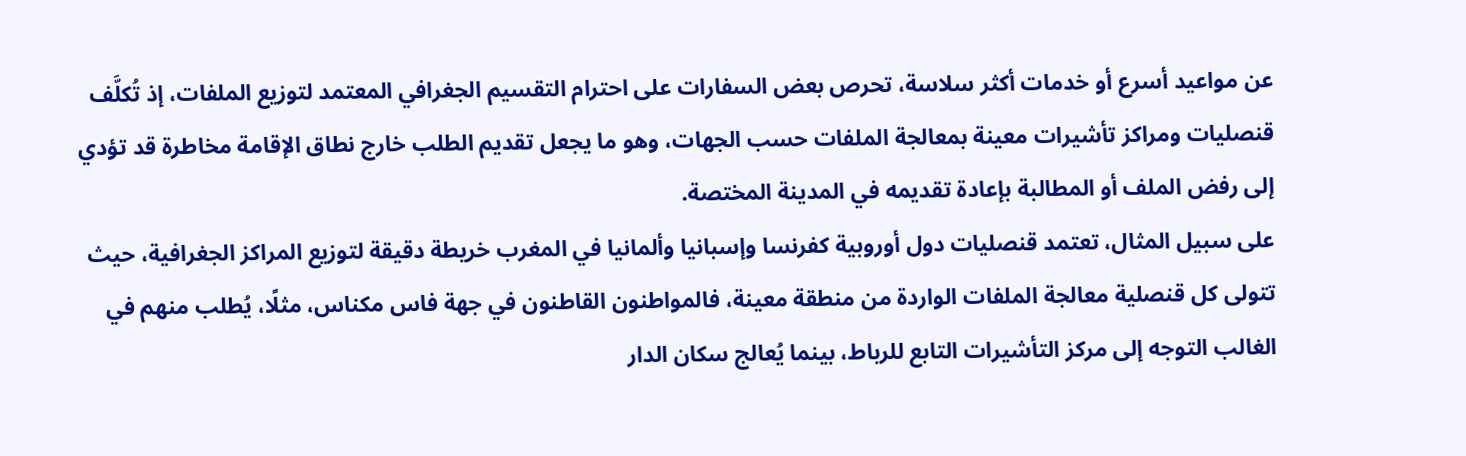عن مواعيد أسرع أو خدمات أكثر سلاسة، تحرص بعض السفارات على احترام التقسيم الجغرافي المعتمد لتوزيع الملفات، إذ تُكلَّف قنصليات ومراكز تأشيرات معينة بمعالجة الملفات حسب الجهات، وهو ما يجعل تقديم الطلب خارج نطاق الإقامة مخاطرة قد تؤدي إلى رفض الملف أو المطالبة بإعادة تقديمه في المدينة المختصة.
على سبيل المثال، تعتمد قنصليات دول أوروبية كفرنسا وإسبانيا وألمانيا في المغرب خريطة دقيقة لتوزيع المراكز الجغرافية، حيث تتولى كل قنصلية معالجة الملفات الواردة من منطقة معينة، فالمواطنون القاطنون في جهة فاس مكناس، مثلًا، يُطلب منهم في الغالب التوجه إلى مركز التأشيرات التابع للرباط، بينما يُعالج سكان الدار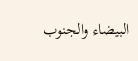البيضاء والجنوب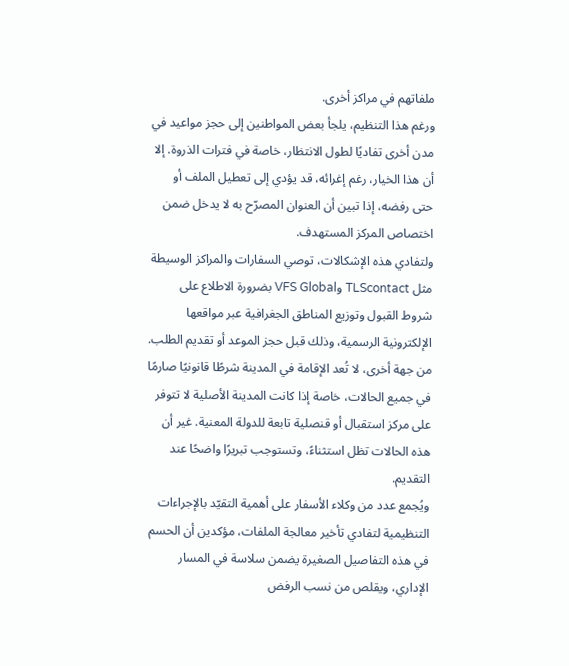ملفاتهم في مراكز أخرى.
ورغم هذا التنظيم، يلجأ بعض المواطنين إلى حجز مواعيد في مدن أخرى تفاديًا لطول الانتظار، خاصة في فترات الذروة. إلا أن هذا الخيار، رغم إغرائه، قد يؤدي إلى تعطيل الملف أو حتى رفضه، إذا تبين أن العنوان المصرّح به لا يدخل ضمن اختصاص المركز المستهدف.
ولتفادي هذه الإشكالات، توصي السفارات والمراكز الوسيطة مثل TLScontact وVFS Global بضرورة الاطلاع على شروط القبول وتوزيع المناطق الجغرافية عبر مواقعها الإلكترونية الرسمية، وذلك قبل حجز الموعد أو تقديم الطلب.
من جهة أخرى، لا تُعد الإقامة في المدينة شرطًا قانونيًا صارمًا في جميع الحالات، خاصة إذا كانت المدينة الأصلية لا تتوفر على مركز استقبال أو قنصلية تابعة للدولة المعنية. غير أن هذه الحالات تظل استثناءً، وتستوجب تبريرًا واضحًا عند التقديم.
ويُجمع عدد من وكلاء الأسفار على أهمية التقيّد بالإجراءات التنظيمية لتفادي تأخير معالجة الملفات، مؤكدين أن الحسم في هذه التفاصيل الصغيرة يضمن سلاسة في المسار الإداري، ويقلص من نسب الرفض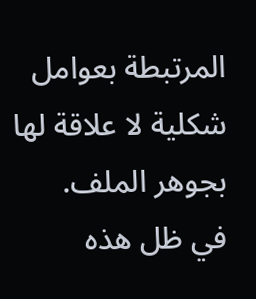المرتبطة بعوامل شكلية لا علاقة لها بجوهر الملف.
في ظل هذه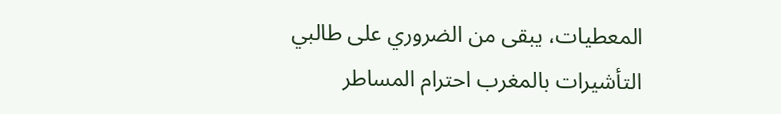المعطيات، يبقى من الضروري على طالبي التأشيرات بالمغرب احترام المساطر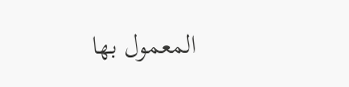المعمول بها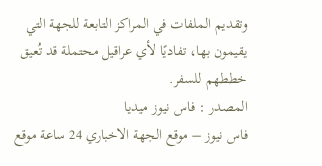وتقديم الملفات في المراكز التابعة للجهة التي يقيمون بها، تفاديًا لأي عراقيل محتملة قد تُعيق خططهم للسفر.
المصدر : فاس نيوز ميديا
فاس نيوز – موقع الجهة الاخباري 24 ساعة موقع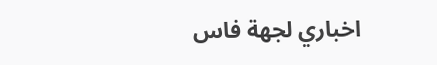اخباري لجهة فاس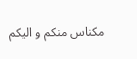مكناس منكم و اليكم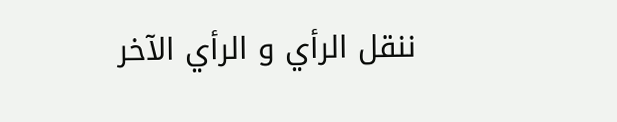ننقل الرأي و الرأي الآخر